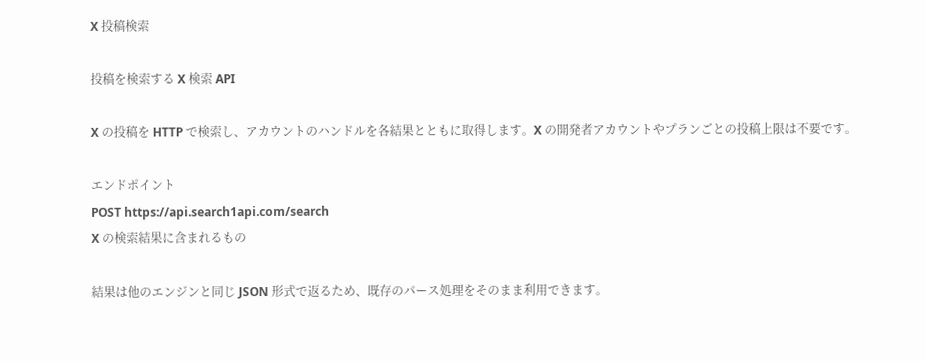X 投稿検索

投稿を検索する X 検索 API

X の投稿を HTTP で検索し、アカウントのハンドルを各結果とともに取得します。X の開発者アカウントやプランごとの投稿上限は不要です。

エンドポイント
POST https://api.search1api.com/search
X の検索結果に含まれるもの

結果は他のエンジンと同じ JSON 形式で返るため、既存のパース処理をそのまま利用できます。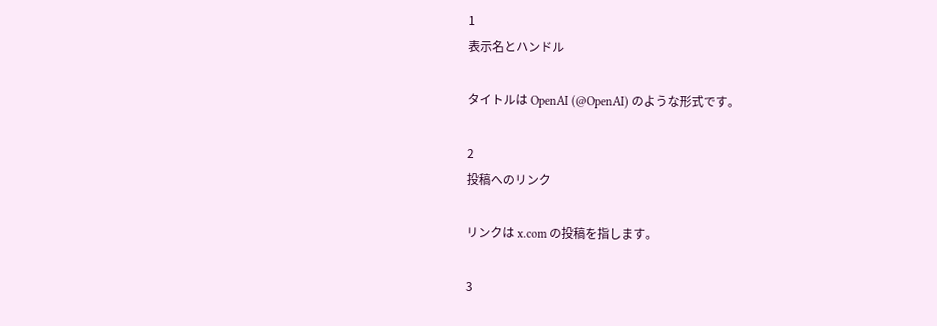1
表示名とハンドル

タイトルは OpenAI (@OpenAI) のような形式です。

2
投稿へのリンク

リンクは x.com の投稿を指します。

3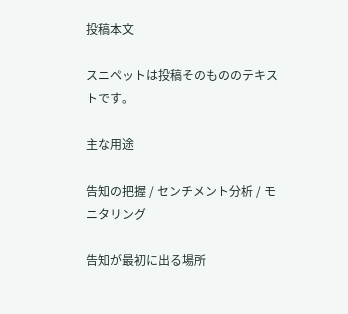投稿本文

スニペットは投稿そのもののテキストです。

主な用途

告知の把握 / センチメント分析 / モニタリング

告知が最初に出る場所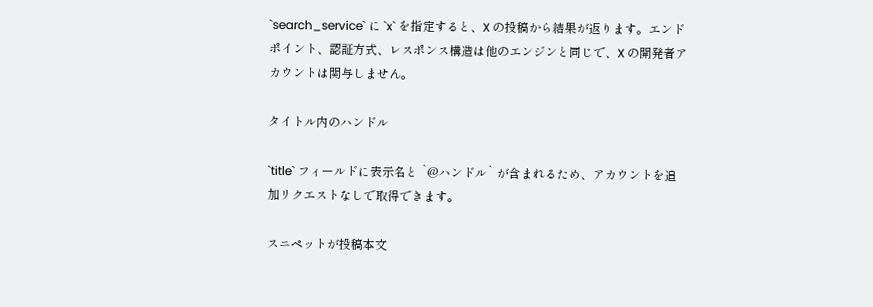`search_service` に `x` を指定すると、X の投稿から結果が返ります。エンドポイント、認証方式、レスポンス構造は他のエンジンと同じで、X の開発者アカウントは関与しません。

タイトル内のハンドル

`title` フィールドに表示名と `@ハンドル` が含まれるため、アカウントを追加リクエストなしで取得できます。

スニペットが投稿本文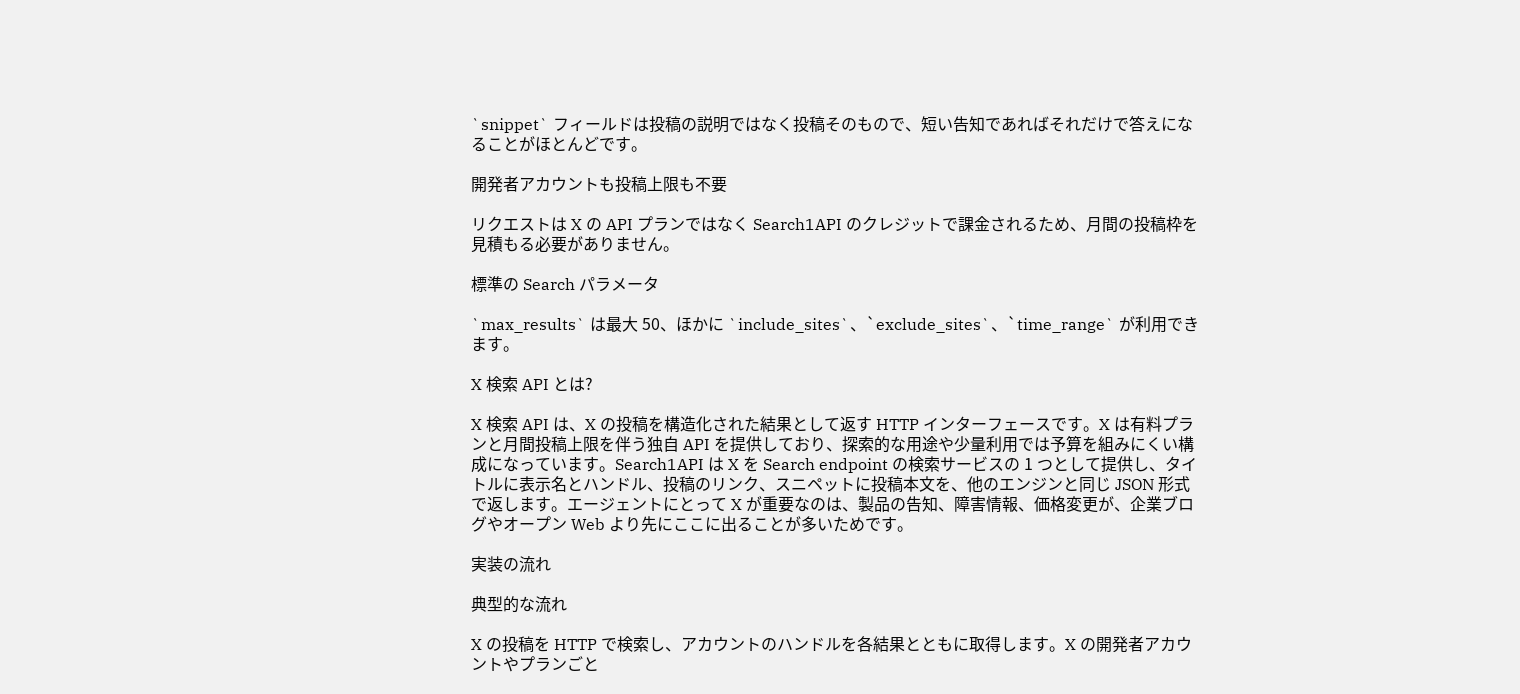`snippet` フィールドは投稿の説明ではなく投稿そのもので、短い告知であればそれだけで答えになることがほとんどです。

開発者アカウントも投稿上限も不要

リクエストは X の API プランではなく Search1API のクレジットで課金されるため、月間の投稿枠を見積もる必要がありません。

標準の Search パラメータ

`max_results` は最大 50、ほかに `include_sites`、`exclude_sites`、`time_range` が利用できます。

X 検索 API とは?

X 検索 API は、X の投稿を構造化された結果として返す HTTP インターフェースです。X は有料プランと月間投稿上限を伴う独自 API を提供しており、探索的な用途や少量利用では予算を組みにくい構成になっています。Search1API は X を Search endpoint の検索サービスの 1 つとして提供し、タイトルに表示名とハンドル、投稿のリンク、スニペットに投稿本文を、他のエンジンと同じ JSON 形式で返します。エージェントにとって X が重要なのは、製品の告知、障害情報、価格変更が、企業ブログやオープン Web より先にここに出ることが多いためです。

実装の流れ

典型的な流れ

X の投稿を HTTP で検索し、アカウントのハンドルを各結果とともに取得します。X の開発者アカウントやプランごと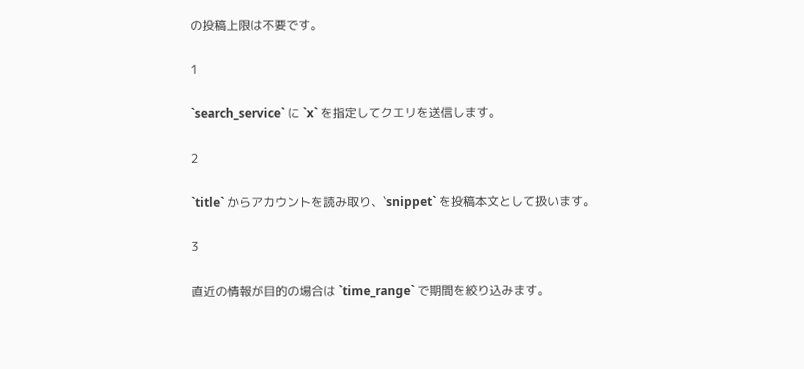の投稿上限は不要です。

1

`search_service` に `x` を指定してクエリを送信します。

2

`title` からアカウントを読み取り、`snippet` を投稿本文として扱います。

3

直近の情報が目的の場合は `time_range` で期間を絞り込みます。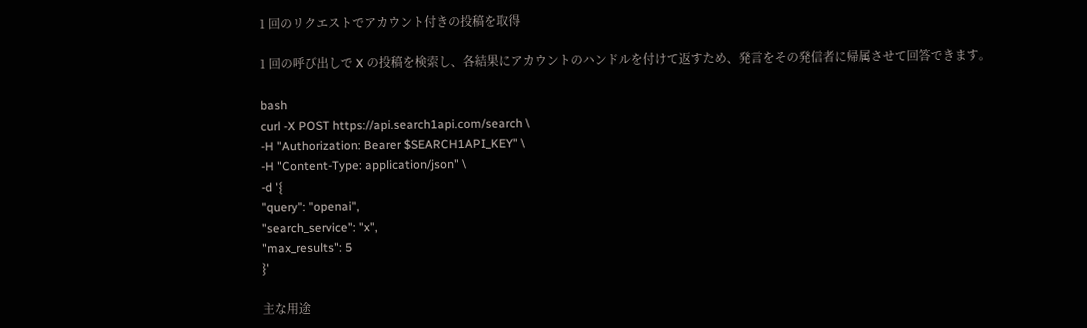1 回のリクエストでアカウント付きの投稿を取得

1 回の呼び出しで X の投稿を検索し、各結果にアカウントのハンドルを付けて返すため、発言をその発信者に帰属させて回答できます。

bash
curl -X POST https://api.search1api.com/search \
-H "Authorization: Bearer $SEARCH1API_KEY" \
-H "Content-Type: application/json" \
-d '{
"query": "openai",
"search_service": "x",
"max_results": 5
}'

主な用途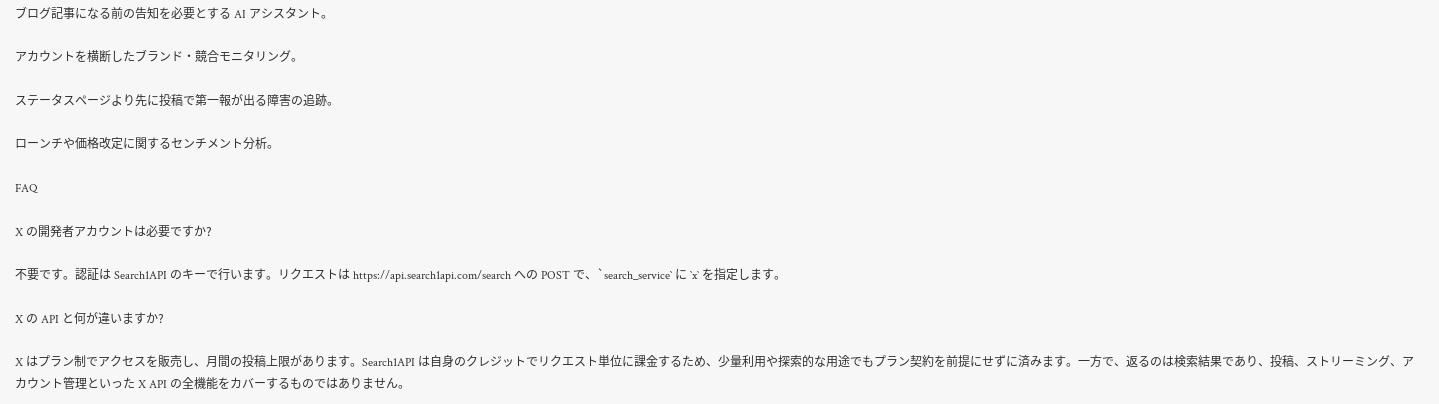ブログ記事になる前の告知を必要とする AI アシスタント。

アカウントを横断したブランド・競合モニタリング。

ステータスページより先に投稿で第一報が出る障害の追跡。

ローンチや価格改定に関するセンチメント分析。

FAQ

X の開発者アカウントは必要ですか?

不要です。認証は Search1API のキーで行います。リクエストは https://api.search1api.com/search への POST で、`search_service` に `x` を指定します。

X の API と何が違いますか?

X はプラン制でアクセスを販売し、月間の投稿上限があります。Search1API は自身のクレジットでリクエスト単位に課金するため、少量利用や探索的な用途でもプラン契約を前提にせずに済みます。一方で、返るのは検索結果であり、投稿、ストリーミング、アカウント管理といった X API の全機能をカバーするものではありません。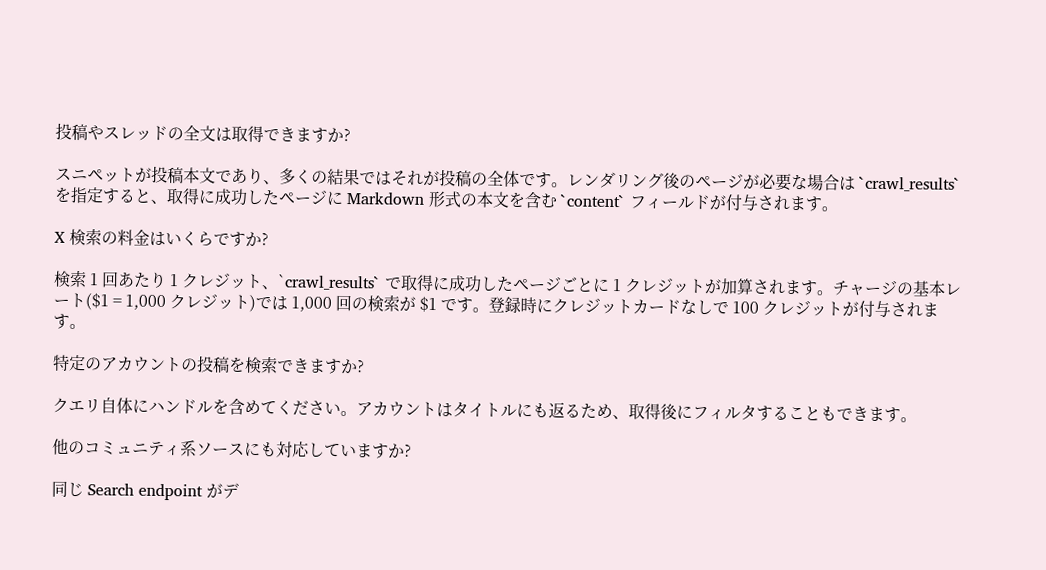投稿やスレッドの全文は取得できますか?

スニペットが投稿本文であり、多くの結果ではそれが投稿の全体です。レンダリング後のページが必要な場合は `crawl_results` を指定すると、取得に成功したページに Markdown 形式の本文を含む `content` フィールドが付与されます。

X 検索の料金はいくらですか?

検索 1 回あたり 1 クレジット、`crawl_results` で取得に成功したページごとに 1 クレジットが加算されます。チャージの基本レート($1 = 1,000 クレジット)では 1,000 回の検索が $1 です。登録時にクレジットカードなしで 100 クレジットが付与されます。

特定のアカウントの投稿を検索できますか?

クエリ自体にハンドルを含めてください。アカウントはタイトルにも返るため、取得後にフィルタすることもできます。

他のコミュニティ系ソースにも対応していますか?

同じ Search endpoint がデ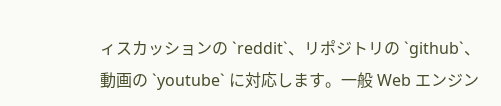ィスカッションの `reddit`、リポジトリの `github`、動画の `youtube` に対応します。一般 Web エンジン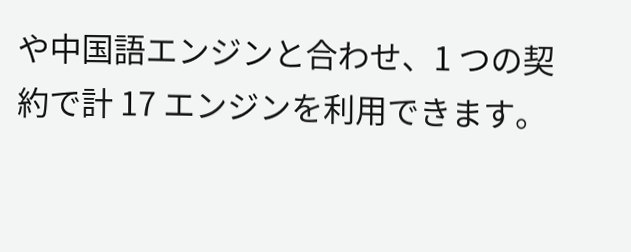や中国語エンジンと合わせ、1 つの契約で計 17 エンジンを利用できます。